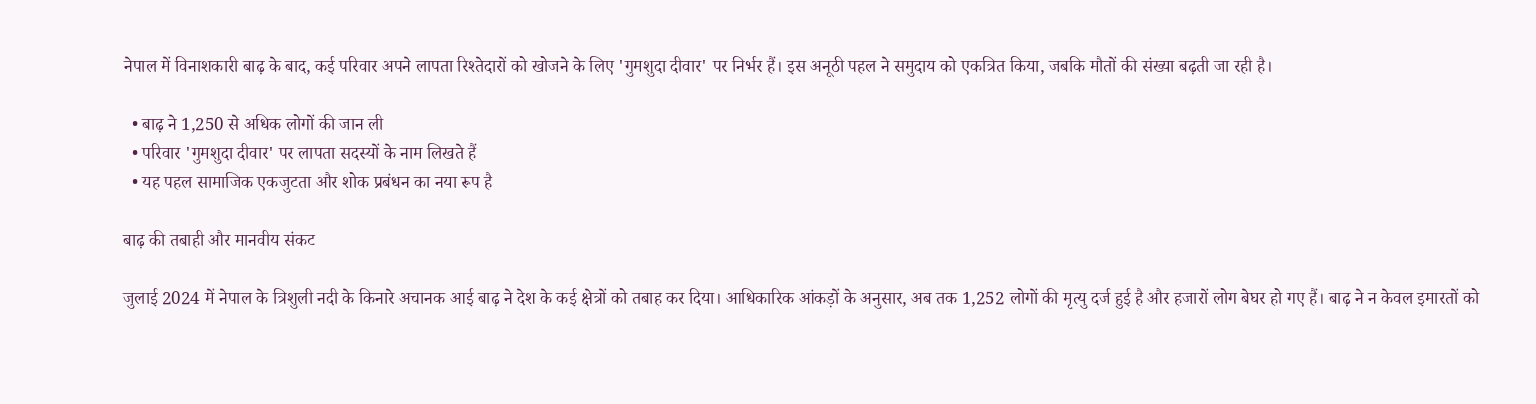नेपाल में विनाशकारी बाढ़ के बाद, कई परिवार अपने लापता रिश्तेदारों को खोजने के लिए 'गुमशुदा दीवार' पर निर्भर हैं। इस अनूठी पहल ने समुदाय को एकत्रित किया, जबकि मौतों की संख्या बढ़ती जा रही है।

  • बाढ़ ने 1,250 से अधिक लोगों की जान ली
  • परिवार 'गुमशुदा दीवार' पर लापता सदस्यों के नाम लिखते हैं
  • यह पहल सामाजिक एकजुटता और शोक प्रबंधन का नया रूप है

बाढ़ की तबाही और मानवीय संकट

जुलाई 2024 में नेपाल के त्रिशुली नदी के किनारे अचानक आई बाढ़ ने देश के कई क्षेत्रों को तबाह कर दिया। आधिकारिक आंकड़ों के अनुसार, अब तक 1,252 लोगों की मृत्यु दर्ज हुई है और हजारों लोग बेघर हो गए हैं। बाढ़ ने न केवल इमारतों को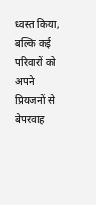ध्वस्त किया, बल्कि कई परिवारों को अपने प्रियजनों से बेपरवाह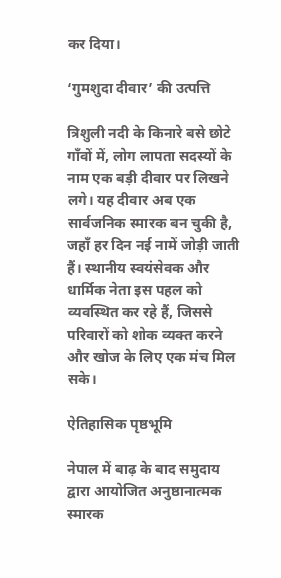कर दिया।

‘गुमशुदा दीवार’ की उत्पत्ति

त्रिशुली नदी के किनारे बसे छोटे गाँवों में, लोग लापता सदस्यों के नाम एक बड़ी दीवार पर लिखने लगे। यह दीवार अब एक सार्वजनिक स्मारक बन चुकी है, जहाँ हर दिन नई नामें जोड़ी जाती हैं। स्थानीय स्वयंसेवक और धार्मिक नेता इस पहल को व्यवस्थित कर रहे हैं, जिससे परिवारों को शोक व्यक्त करने और खोज के लिए एक मंच मिल सके।

ऐतिहासिक पृष्ठभूमि

नेपाल में बाढ़ के बाद समुदाय द्वारा आयोजित अनुष्ठानात्मक स्मारक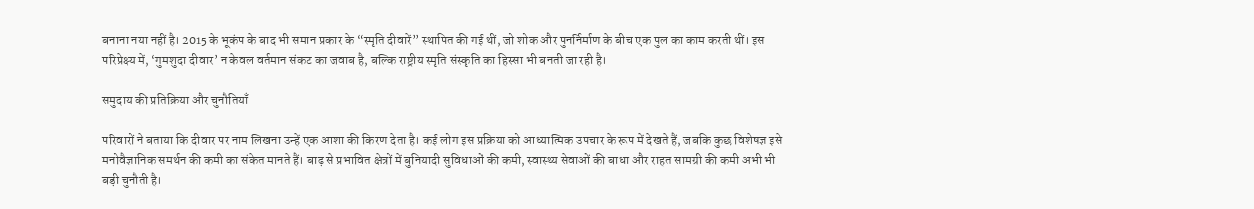बनाना नया नहीं है। 2015 के भूकंप के बाद भी समान प्रकार के “स्मृति दीवारें” स्थापित की गई थीं, जो शोक और पुनर्निर्माण के बीच एक पुल का काम करती थीं। इस परिप्रेक्ष्य में, ‘गुमशुदा दीवार’ न केवल वर्तमान संकट का जवाब है, बल्कि राष्ट्रीय स्मृति संस्कृति का हिस्सा भी बनती जा रही है।

समुदाय की प्रतिक्रिया और चुनौतियाँ

परिवारों ने बताया कि दीवार पर नाम लिखना उन्हें एक आशा की किरण देता है। कई लोग इस प्रक्रिया को आध्यात्मिक उपचार के रूप में देखते हैं, जबकि कुछ विशेषज्ञ इसे मनोवैज्ञानिक समर्थन की कमी का संकेत मानते हैं। बाढ़ से प्रभावित क्षेत्रों में बुनियादी सुविधाओं की कमी, स्वास्थ्य सेवाओं की बाधा और राहत सामग्री की कमी अभी भी बड़ी चुनौती है।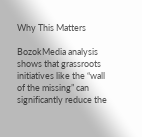Why This Matters

BozokMedia analysis shows that grassroots initiatives like the “wall of the missing” can significantly reduce the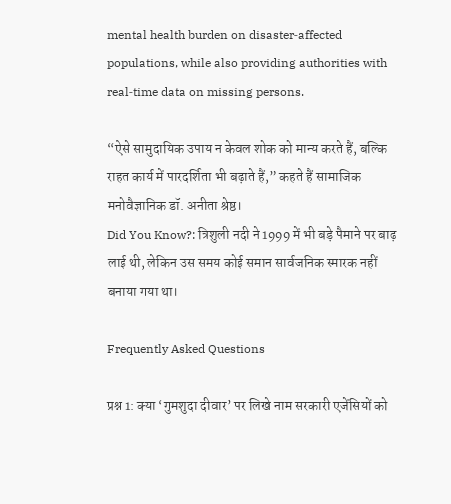mental health burden on disaster‑affected populations, while also providing authorities with real‑time data on missing persons.

“ऐसे सामुदायिक उपाय न केवल शोक को मान्य करते हैं, बल्कि राहत कार्य में पारदर्शिता भी बढ़ाते हैं,” कहते हैं सामाजिक मनोवैज्ञानिक डॉ. अनीता श्रेष्ठ।
Did You Know?: त्रिशुली नदी ने 1999 में भी बड़े पैमाने पर बाढ़ लाई थी, लेकिन उस समय कोई समान सार्वजनिक स्मारक नहीं बनाया गया था।

Frequently Asked Questions

प्रश्न 1: क्या ‘गुमशुदा दीवार’ पर लिखे नाम सरकारी एजेंसियों को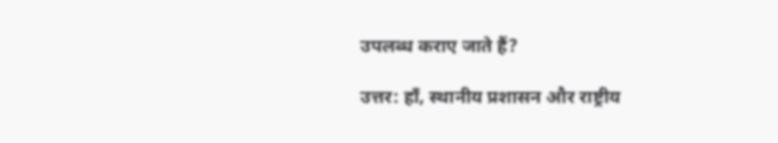उपलब्ध कराए जाते हैं?

उत्तर: हाँ, स्थानीय प्रशासन और राष्ट्रीय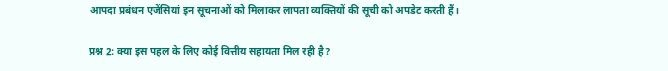आपदा प्रबंधन एजेंसियां इन सूचनाओं को मिलाकर लापता व्यक्तियों की सूची को अपडेट करती हैं।

प्रश्न 2: क्या इस पहल के लिए कोई वित्तीय सहायता मिल रही है?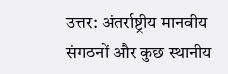उत्तर: अंतर्राष्ट्रीय मानवीय संगठनों और कुछ स्थानीय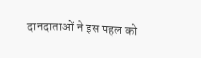दानदाताओं ने इस पहल को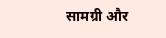सामग्री और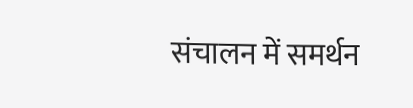संचालन में समर्थन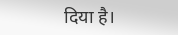दिया है।